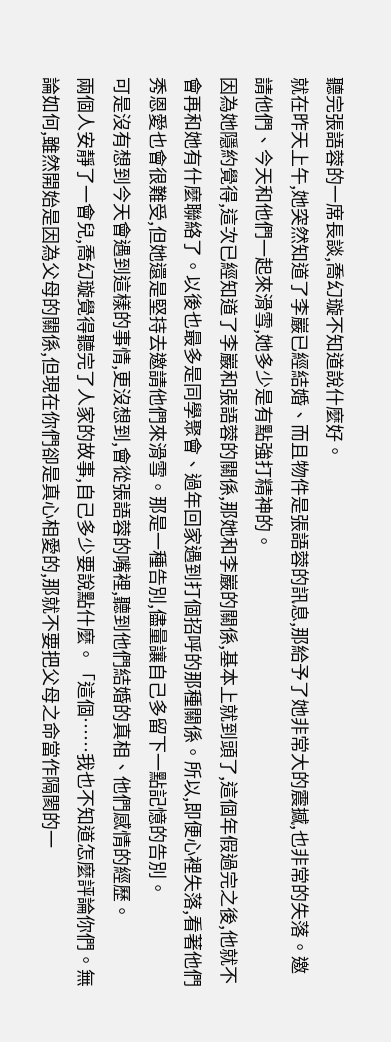聽完張語蓉的一席長談,喬幻璇不知道說什麼好。
就在昨天上午,她突然知道了李巖已經結婚、而且物件是張語蓉的訊息,那給予了她非常大的震撼,也非常的失落。邀請他們、今天和他們一起來滑雪,她多少是有點強打精神的。
因為她隱約覺得,這次已經知道了李巖和張語蓉的關係,那她和李巖的關係,基本上就到頭了,這個年假過完之後,他就不會再和她有什麼聯絡了。以後也最多是同學聚會、過年回家遇到打個招呼的那種關係。所以,即便心裡失落,看著他們秀恩愛也會很難受,但她還是堅持去邀請他們來滑雪。那是一種告別,儘量讓自己多留下一點記憶的告別。
可是沒有想到今天會遇到這樣的事情,更沒想到,會從張語蓉的嘴裡,聽到他們結婚的真相、他們感情的經歷。
兩個人安靜了一會兒,喬幻璇覺得聽完了人家的故事,自己多少要說點什麼。「這個……我也不知道怎麼評論你們。無論如何,雖然開始是因為父母的關係,但現在你們卻是真心相愛的,那就不要把父母之命當作隔閡的一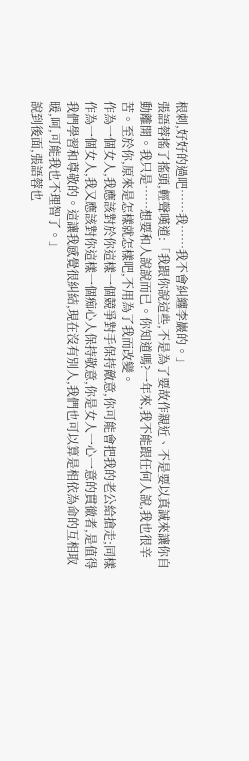根刺,好好的過吧……我……我不會糾纏李巖的。」
張語蓉搖了搖頭,輕聲嘆道:「我跟你說這些,不是為了要故作親近、不是要以真誠來讓你自動離開。我只是……想要和人說說而已。你知道嗎?一年來,我不能跟任何人說,我也很辛苦。至於你,原來是怎樣就怎樣吧,不用為了我而改變。
作為一個女人,我應該對於你這樣一個競爭對手保持敵意,你可能會把我的老公給搶走;同樣作為一個女人,我又應該對你這樣一個痴心人保持敬意,你是女人一心一意的貫徹者,是值得我們學習和尊敬的。這讓我感覺很糾結,現在沒有別人,我們也可以算是相依為命的互相取暖,呵,可能我也不理智了。」
說到後面,張語蓉也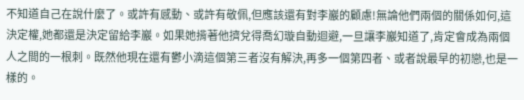不知道自己在說什麼了。或許有感動、或許有敬佩,但應該還有對李巖的顧慮!無論他們兩個的關係如何,這決定權,她都還是決定留給李巖。如果她揹著他擠兌得喬幻璇自動迴避,一旦讓李巖知道了,肯定會成為兩個人之間的一根刺。既然他現在還有鬱小滴這個第三者沒有解決,再多一個第四者、或者說最早的初戀,也是一樣的。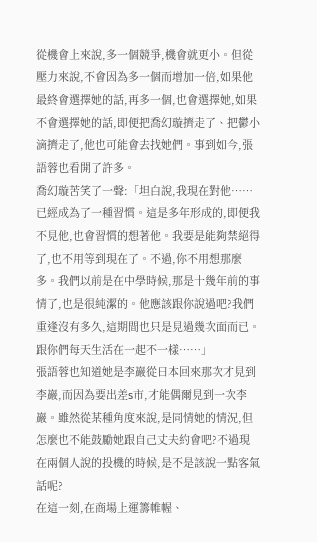從機會上來說,多一個競爭,機會就更小。但從壓力來說,不會因為多一個而增加一倍,如果他最終會選擇她的話,再多一個,也會選擇她,如果不會選擇她的話,即便把喬幻璇擠走了、把鬱小滴擠走了,他也可能會去找她們。事到如今,張語蓉也看開了許多。
喬幻璇苦笑了一聲:「坦白說,我現在對他……已經成為了一種習慣。這是多年形成的,即便我不見他,也會習慣的想著他。我要是能夠禁絕得了,也不用等到現在了。不過,你不用想那麼多。我們以前是在中學時候,那是十幾年前的事情了,也是很純潔的。他應該跟你說過吧?我們重逢沒有多久,這期間也只是見過幾次面而已。跟你們每天生活在一起不一樣……」
張語蓉也知道她是李巖從曰本回來那次才見到李巖,而因為要出差s市,才能偶爾見到一次李巖。雖然從某種角度來說,是同情她的情況,但怎麼也不能鼓勵她跟自己丈夫約會吧?不過現在兩個人說的投機的時候,是不是該說一點客氣話呢?
在這一刻,在商場上運籌帷幄、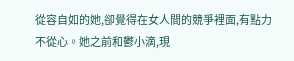從容自如的她,卻覺得在女人間的競爭裡面,有點力不從心。她之前和鬱小滴,現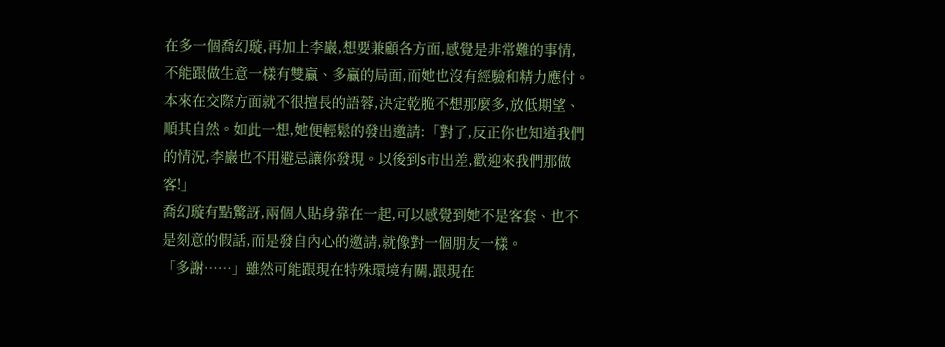在多一個喬幻璇,再加上李巖,想要兼顧各方面,感覺是非常難的事情,不能跟做生意一樣有雙贏、多贏的局面,而她也沒有經驗和精力應付。
本來在交際方面就不很擅長的語蓉,決定乾脆不想那麼多,放低期望、順其自然。如此一想,她便輕鬆的發出邀請:「對了,反正你也知道我們的情況,李巖也不用避忌讓你發現。以後到s市出差,歡迎來我們那做客!」
喬幻璇有點驚訝,兩個人貼身靠在一起,可以感覺到她不是客套、也不是刻意的假話,而是發自內心的邀請,就像對一個朋友一樣。
「多謝……」雖然可能跟現在特殊環境有關,跟現在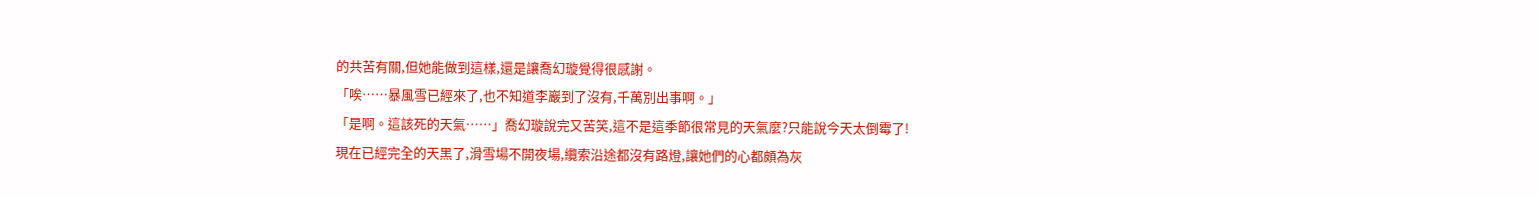的共苦有關,但她能做到這樣,還是讓喬幻璇覺得很感謝。
「唉……暴風雪已經來了,也不知道李巖到了沒有,千萬別出事啊。」
「是啊。這該死的天氣……」喬幻璇說完又苦笑,這不是這季節很常見的天氣麼?只能說今天太倒霉了!
現在已經完全的天黑了,滑雪場不開夜場,纜索沿途都沒有路燈,讓她們的心都頗為灰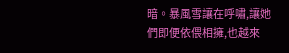暗。暴風雪讓在呼嘯,讓她們即便依偎相擁,也越來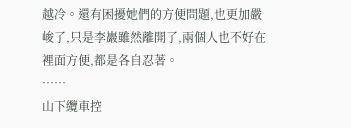越冷。還有困擾她們的方便問題,也更加嚴峻了,只是李巖雖然離開了,兩個人也不好在裡面方便,都是各自忍著。
……
山下纜車控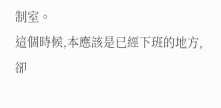制室。
這個時候,本應該是已經下班的地方,卻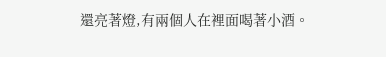還亮著燈,有兩個人在裡面喝著小酒。